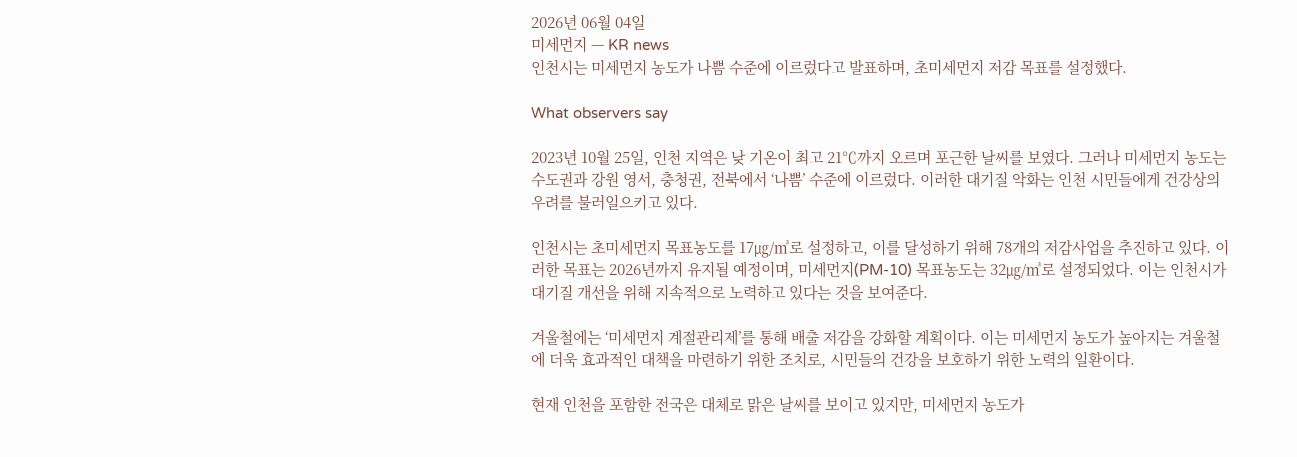2026년 06월 04일
미세먼지 — KR news
인천시는 미세먼지 농도가 나쁨 수준에 이르렀다고 발표하며, 초미세먼지 저감 목표를 설정했다.

What observers say

2023년 10월 25일, 인천 지역은 낮 기온이 최고 21℃까지 오르며 포근한 날씨를 보였다. 그러나 미세먼지 농도는 수도권과 강원 영서, 충청권, 전북에서 ‘나쁨’ 수준에 이르렀다. 이러한 대기질 악화는 인천 시민들에게 건강상의 우려를 불러일으키고 있다.

인천시는 초미세먼지 목표농도를 17㎍/㎥로 설정하고, 이를 달성하기 위해 78개의 저감사업을 추진하고 있다. 이러한 목표는 2026년까지 유지될 예정이며, 미세먼지(PM-10) 목표농도는 32㎍/㎥로 설정되었다. 이는 인천시가 대기질 개선을 위해 지속적으로 노력하고 있다는 것을 보여준다.

겨울철에는 ‘미세먼지 계절관리제’를 통해 배출 저감을 강화할 계획이다. 이는 미세먼지 농도가 높아지는 겨울철에 더욱 효과적인 대책을 마련하기 위한 조치로, 시민들의 건강을 보호하기 위한 노력의 일환이다.

현재 인천을 포함한 전국은 대체로 맑은 날씨를 보이고 있지만, 미세먼지 농도가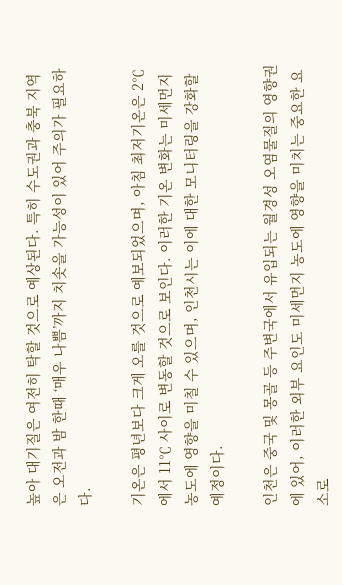높아 대기질은 여전히 탁할 것으로 예상된다. 특히 수도권과 충북 지역은 오전과 밤 한때 ‘매우 나쁨’까지 치솟을 가능성이 있어 주의가 필요하다.

기온은 평년보다 크게 오를 것으로 예보되었으며, 아침 최저기온은 2℃에서 11℃ 사이로 변동할 것으로 보인다. 이러한 기온 변화는 미세먼지 농도에 영향을 미칠 수 있으며, 인천시는 이에 대한 모니터링을 강화할 예정이다.

인천은 중국 및 몽골 등 주변국에서 유입되는 월경성 오염물질의 영향권에 있어, 이러한 외부 요인도 미세먼지 농도에 영향을 미치는 중요한 요소로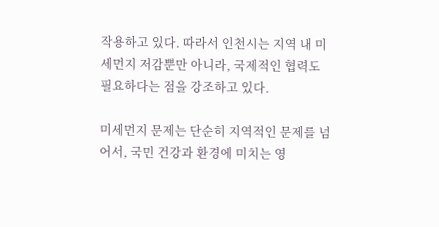작용하고 있다. 따라서 인천시는 지역 내 미세먼지 저감뿐만 아니라, 국제적인 협력도 필요하다는 점을 강조하고 있다.

미세먼지 문제는 단순히 지역적인 문제를 넘어서, 국민 건강과 환경에 미치는 영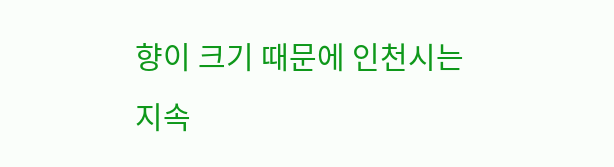향이 크기 때문에 인천시는 지속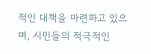적인 대책을 마련하고 있으며, 시민들의 적극적인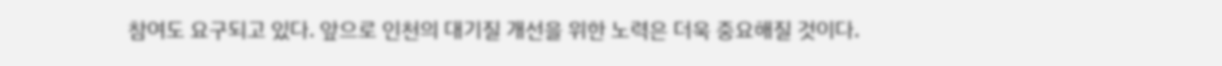참여도 요구되고 있다. 앞으로 인천의 대기질 개선을 위한 노력은 더욱 중요해질 것이다.